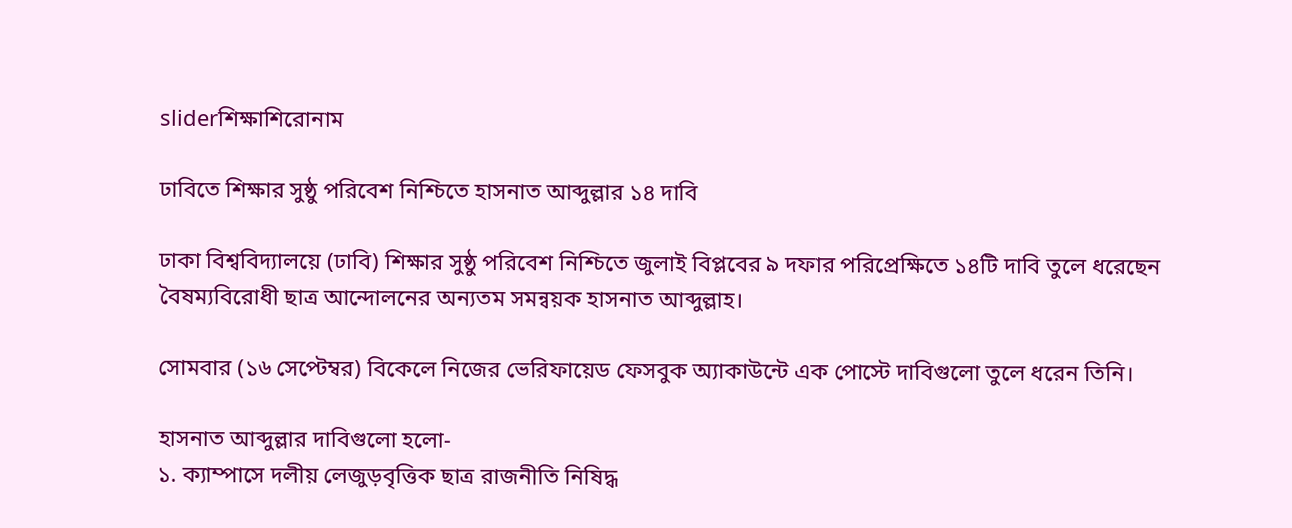sliderশিক্ষাশিরোনাম

ঢাবিতে শিক্ষার সুষ্ঠু পরিবেশ নিশ্চিতে হাসনাত আব্দুল্লার ১৪ দাবি

ঢাকা বিশ্ববিদ্যালয়ে (ঢাবি) শিক্ষার সুষ্ঠু পরিবেশ নিশ্চিতে জুলাই বিপ্লবের ৯ দফার পরিপ্রেক্ষিতে ১৪টি দাবি তুলে ধরেছেন বৈষম্যবিরোধী ছাত্র আন্দোলনের অন্যতম সমন্বয়ক হাসনাত আব্দুল্লাহ।

সোমবার (১৬ সেপ্টেম্বর) বিকেলে নিজের ভেরিফায়েড ফেসবুক অ্যাকাউন্টে এক পোস্টে দাবিগুলো তুলে ধরেন তিনি।

হাসনাত আব্দুল্লার দাবিগুলো হলো-
১. ক্যাম্পাসে দলীয় লেজুড়বৃত্তিক ছাত্র রাজনীতি নিষিদ্ধ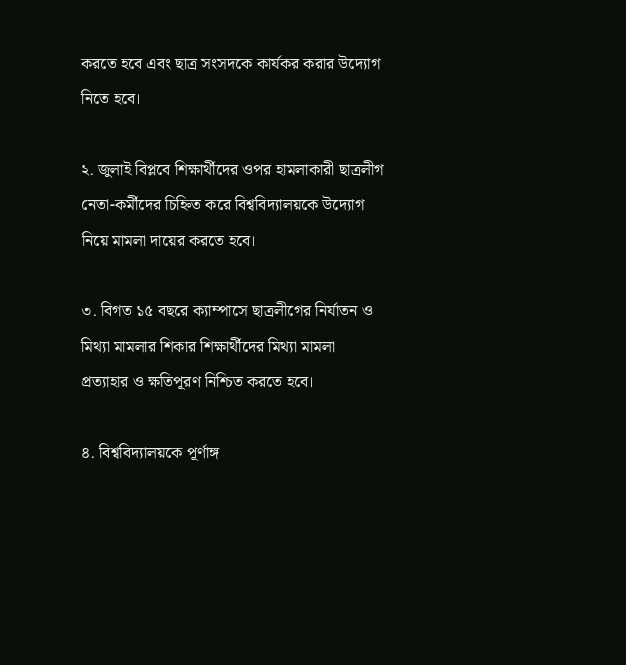করতে হবে এবং ছাত্র সংসদকে কার্যকর করার উদ্যোগ নিতে হবে।

২. জুলাই বিপ্লবে শিক্ষার্থীদের ওপর হামলাকারী ছাত্রলীগ নেতা-কর্মীদের চিহ্নিত করে বিশ্ববিদ্যালয়কে উদ্যোগ নিয়ে মামলা দায়ের করতে হবে।

৩. বিগত ১৫ বছরে ক্যাম্পাসে ছাত্রলীগের নির্যাতন ও মিথ্যা মামলার শিকার শিক্ষার্থীদের মিথ্যা মামলা প্রত্যাহার ও ক্ষতিপূরণ নিশ্চিত করতে হবে।

৪. বিশ্ববিদ্যালয়কে পূর্ণাঙ্গ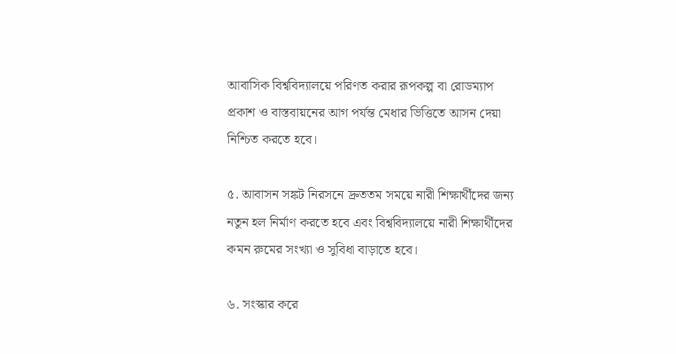আবাসিক বিশ্ববিদ্যালয়ে পরিণত করার রূপকল্প বা রোডম্যাপ প্রকাশ ও বাস্তবায়নের আগ পর্যন্ত মেধার ভিত্তিতে আসন দেয়া নিশ্চিত করতে হবে।

৫. আবাসন সঙ্কট নিরসনে দ্রুততম সময়ে নারী শিক্ষার্থীদের জন্য নতুন হল নির্মাণ করতে হবে এবং বিশ্ববিদ্যালয়ে নারী শিক্ষার্থীদের কমন রুমের সংখ্যা ও সুবিধা বাড়াতে হবে।

৬. সংস্কার করে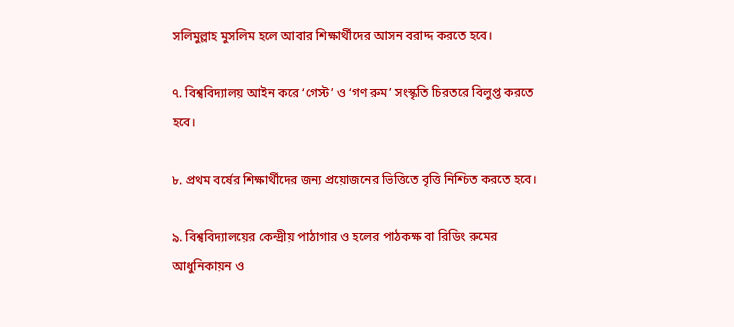সলিমুল্লাহ মুসলিম হলে আবার শিক্ষার্থীদের আসন বরাদ্দ করতে হবে।

৭. বিশ্ববিদ্যালয় আইন করে ‘গেস্ট’ ও ‘গণ রুম’ সংস্কৃতি চিরতরে বিলুপ্ত করতে হবে।

৮. প্রথম বর্ষের শিক্ষার্থীদের জন্য প্রয়োজনের ভিত্তিতে বৃত্তি নিশ্চিত করতে হবে।

৯. বিশ্ববিদ্যালয়ের কেন্দ্রীয় পাঠাগার ও হলের পাঠকক্ষ বা রিডিং রুমের আধুনিকায়ন ও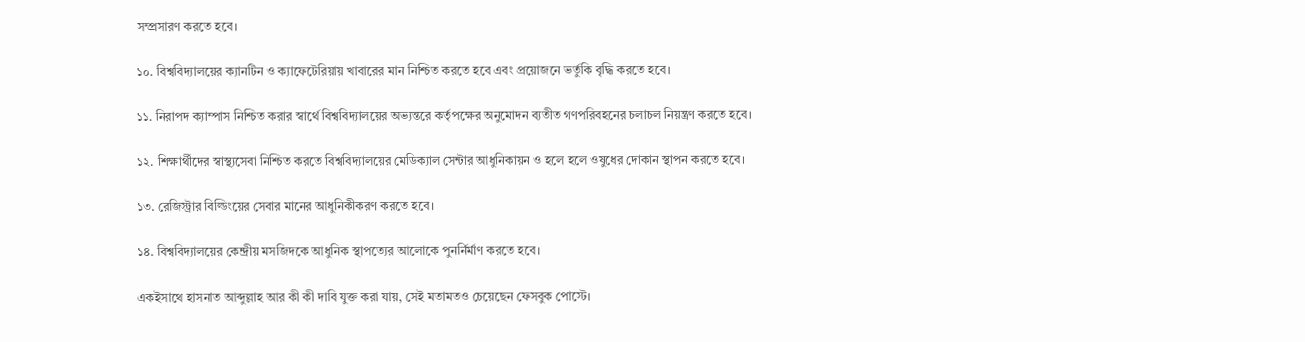সম্প্রসারণ করতে হবে।

১০. বিশ্ববিদ্যালয়ের ক্যানটিন ও ক্যাফেটেরিয়ায় খাবারের মান নিশ্চিত করতে হবে এবং প্রয়োজনে ভর্তুকি বৃদ্ধি করতে হবে।

১১. নিরাপদ ক্যাম্পাস নিশ্চিত করার স্বার্থে বিশ্ববিদ্যালয়ের অভ্যন্তরে কর্তৃপক্ষের অনুমোদন ব্যতীত গণপরিবহনের চলাচল নিয়ন্ত্রণ করতে হবে।

১২. শিক্ষার্থীদের স্বাস্থ্যসেবা নিশ্চিত করতে বিশ্ববিদ্যালয়ের মেডিক্যাল সেন্টার আধুনিকায়ন ও হলে হলে ওষুধের দোকান স্থাপন করতে হবে।

১৩. রেজিস্ট্রার বিল্ডিংয়ের সেবার মানের আধুনিকীকরণ করতে হবে।

১৪. বিশ্ববিদ্যালয়ের কেন্দ্রীয় মসজিদকে আধুনিক স্থাপত্যের আলোকে পুনর্নির্মাণ করতে হবে।

একইসাথে হাসনাত আব্দুল্লাহ আর কী কী দাবি যুক্ত করা যায়, সেই মতামতও চেয়েছেন ফেসবুক পোস্টে।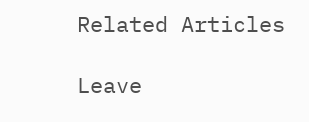Related Articles

Leave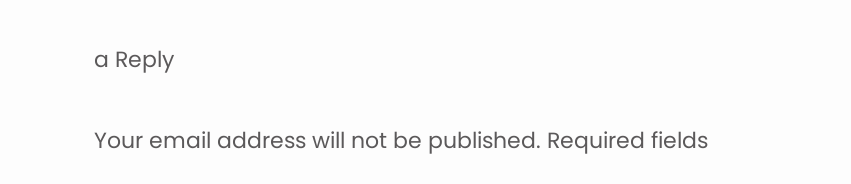a Reply

Your email address will not be published. Required fields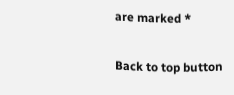are marked *

Back to top button